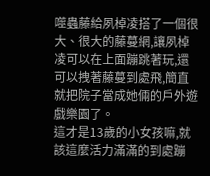噬蟲藤給夙棹凌搭了一個很大、很大的藤蔓網,讓夙棹凌可以在上面蹦跳著玩,還可以拽著藤蔓到處飛,簡直就把院子當成她倆的戶外遊戲樂園了。
這才是13歲的小女孩嘛,就該這麼活力滿滿的到處蹦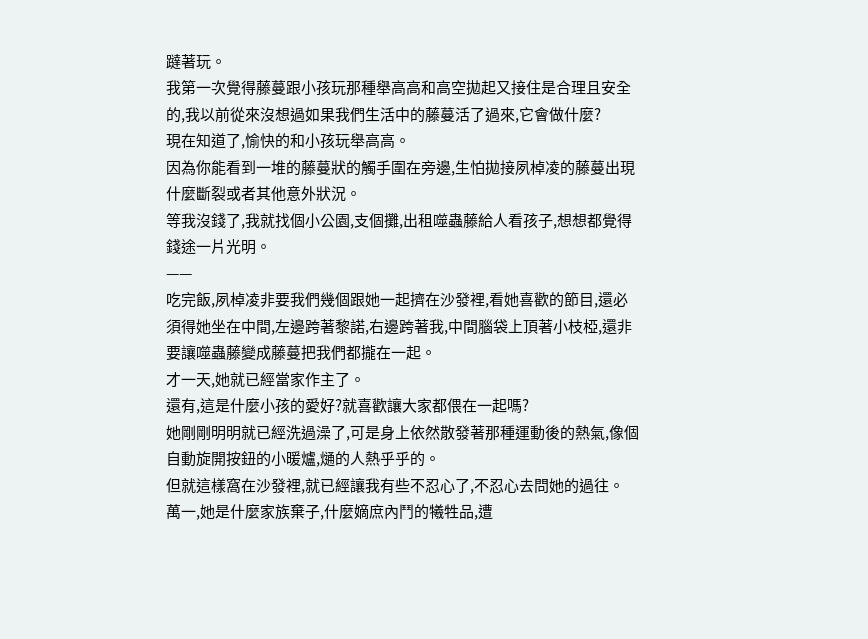躂著玩。
我第一次覺得藤蔓跟小孩玩那種舉高高和高空拋起又接住是合理且安全的,我以前從來沒想過如果我們生活中的藤蔓活了過來,它會做什麼?
現在知道了,愉快的和小孩玩舉高高。
因為你能看到一堆的藤蔓狀的觸手圍在旁邊,生怕拋接夙棹凌的藤蔓出現什麼斷裂或者其他意外狀況。
等我沒錢了,我就找個小公園,支個攤,出租噬蟲藤給人看孩子,想想都覺得錢途一片光明。
——
吃完飯,夙棹凌非要我們幾個跟她一起擠在沙發裡,看她喜歡的節目,還必須得她坐在中間,左邊跨著黎諾,右邊跨著我,中間腦袋上頂著小枝椏,還非要讓噬蟲藤變成藤蔓把我們都攏在一起。
才一天,她就已經當家作主了。
還有,這是什麼小孩的愛好?就喜歡讓大家都偎在一起嗎?
她剛剛明明就已經洗過澡了,可是身上依然散發著那種運動後的熱氣,像個自動旋開按鈕的小暖爐,熥的人熱乎乎的。
但就這樣窩在沙發裡,就已經讓我有些不忍心了,不忍心去問她的過往。
萬一,她是什麼家族棄子,什麼嫡庶內鬥的犧牲品,遭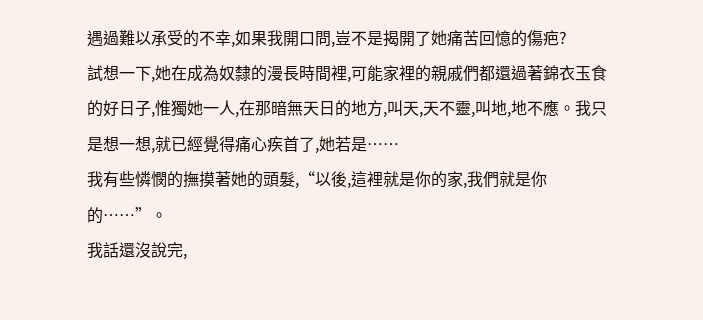遇過難以承受的不幸,如果我開口問,豈不是揭開了她痛苦回憶的傷疤?
試想一下,她在成為奴隸的漫長時間裡,可能家裡的親戚們都還過著錦衣玉食的好日子,惟獨她一人,在那暗無天日的地方,叫天,天不靈,叫地,地不應。我只是想一想,就已經覺得痛心疾首了,她若是……
我有些憐憫的撫摸著她的頭髮,“以後,這裡就是你的家,我們就是你的……”。
我話還沒說完,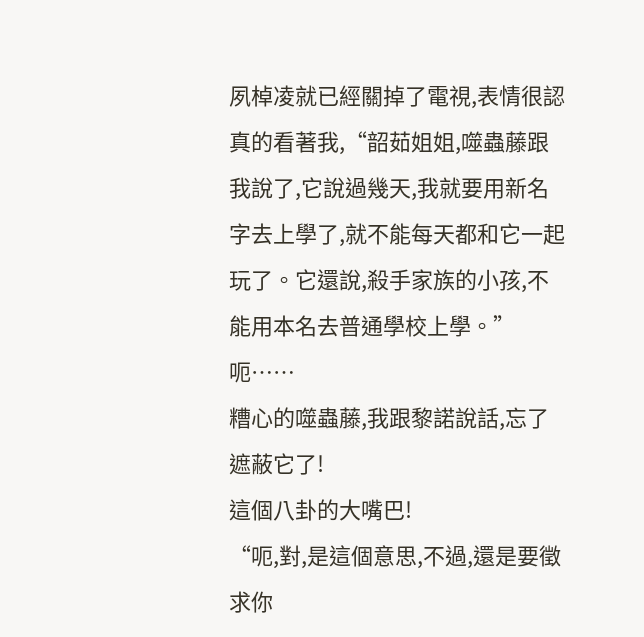夙棹凌就已經關掉了電視,表情很認真的看著我,“韶茹姐姐,噬蟲藤跟我說了,它說過幾天,我就要用新名字去上學了,就不能每天都和它一起玩了。它還說,殺手家族的小孩,不能用本名去普通學校上學。”
呃……
糟心的噬蟲藤,我跟黎諾說話,忘了遮蔽它了!
這個八卦的大嘴巴!
“呃,對,是這個意思,不過,還是要徵求你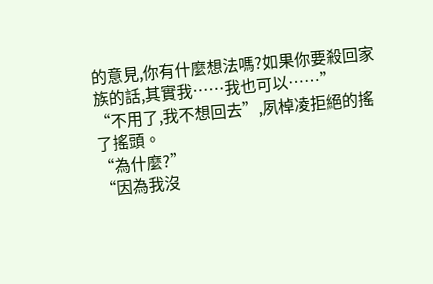的意見,你有什麼想法嗎?如果你要殺回家族的話,其實我……我也可以……”
“不用了,我不想回去”,夙棹凌拒絕的搖了搖頭。
“為什麼?”
“因為我沒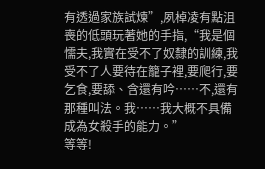有透過家族試煉”,夙棹凌有點沮喪的低頭玩著她的手指,“我是個懦夫,我實在受不了奴隸的訓練,我受不了人要待在籠子裡,要爬行,要乞食,要舔、含還有吟……不,還有那種叫法。我……我大概不具備成為女殺手的能力。”
等等!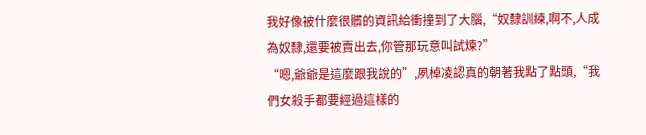我好像被什麼很髒的資訊給衝撞到了大腦,“奴隸訓練,啊不,人成為奴隸,還要被賣出去,你管那玩意叫試煉?”
“嗯,爺爺是這麼跟我說的”,夙棹凌認真的朝著我點了點頭,“我們女殺手都要經過這樣的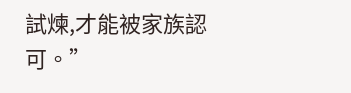試煉,才能被家族認可。”